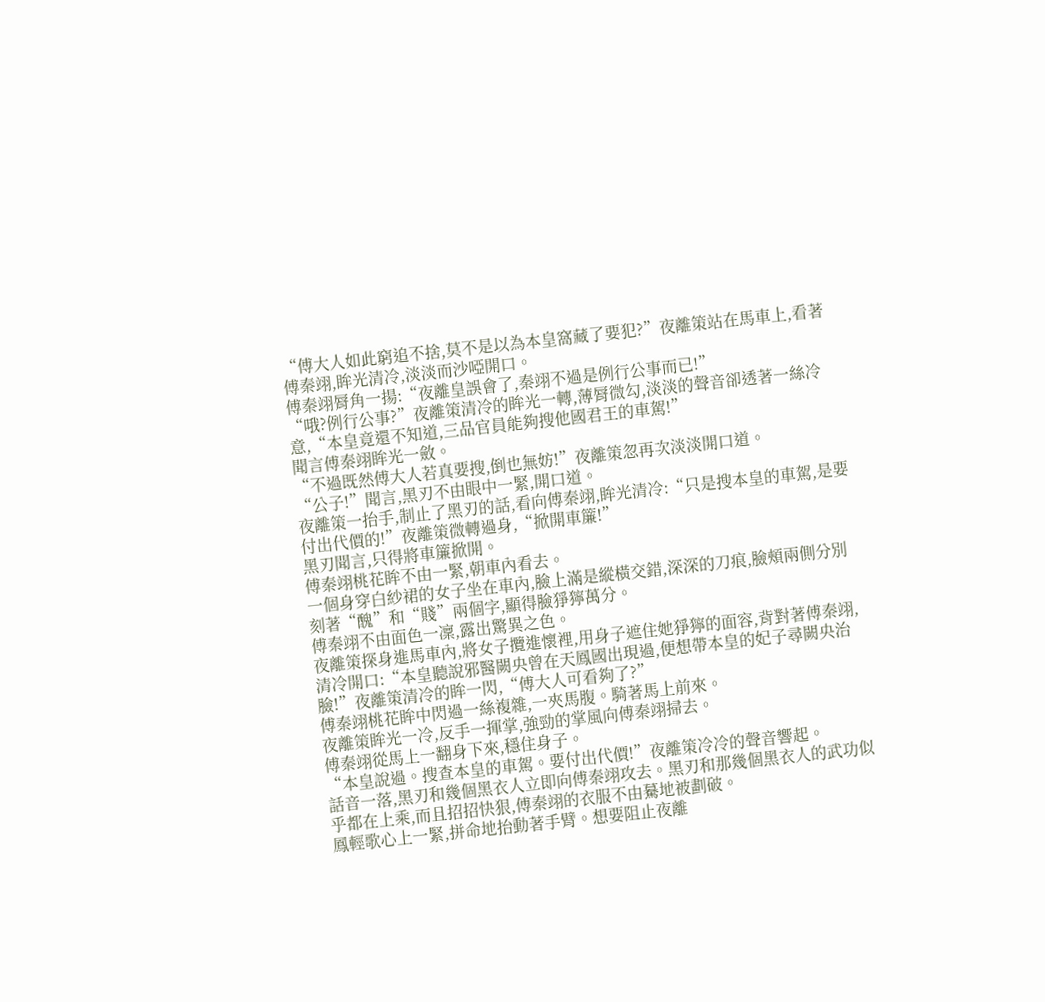“傅大人如此窮追不捨,莫不是以為本皇窩藏了要犯?”夜離策站在馬車上,看著傅秦翊,眸光清冷,淡淡而沙啞開口。
傅秦翊脣角一揚:“夜離皇誤會了,秦翊不過是例行公事而已!”
“哦?例行公事?”夜離策清冷的眸光一轉,薄脣微勾,淡淡的聲音卻透著一絲冷意,“本皇竟還不知道,三品官員能夠搜他國君王的車駕!”
聞言傅秦翊眸光一斂。
“不過既然傅大人若真要搜,倒也無妨!”夜離策忽再次淡淡開口道。
“公子!”聞言,黑刃不由眼中一緊,開口道。
夜離策一抬手,制止了黑刃的話,看向傅秦翊,眸光清冷:“只是搜本皇的車駕,是要付出代價的!”夜離策微轉過身,“掀開車簾!”
黑刃聞言,只得將車簾掀開。
傅秦翊桃花眸不由一緊,朝車內看去。
一個身穿白紗裙的女子坐在車內,臉上滿是縱橫交錯,深深的刀痕,臉頰兩側分別刻著“醜”和“賤”兩個字,顯得臉猙獰萬分。
傅秦翊不由面色一凜,露出驚異之色。
夜離策探身進馬車內,將女子攬進懷裡,用身子遮住她猙獰的面容,背對著傅秦翊,清冷開口:“本皇聽說邪醫闕央曾在天鳳國出現過,便想帶本皇的妃子尋闕央治臉!”夜離策清冷的眸一閃,“傅大人可看夠了?”
傅秦翊桃花眸中閃過一絲複雜,一夾馬腹。騎著馬上前來。
夜離策眸光一冷,反手一揮掌,強勁的掌風向傅秦翊掃去。
傅秦翊從馬上一翻身下來,穩住身子。
“本皇說過。搜查本皇的車駕。要付出代價!”夜離策冷冷的聲音響起。
話音一落,黑刃和幾個黑衣人立即向傅秦翊攻去。黑刃和那幾個黑衣人的武功似乎都在上乘,而且招招快狠,傅秦翊的衣服不由驀地被劃破。
鳳輕歌心上一緊,拼命地抬動著手臂。想要阻止夜離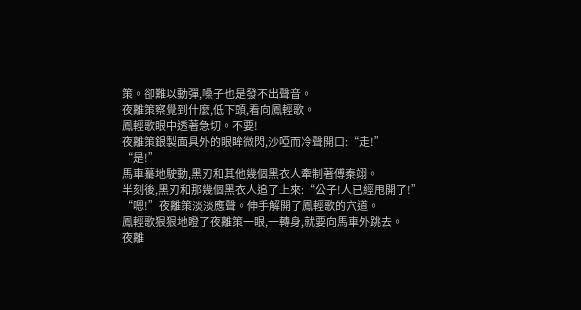策。卻難以動彈,嗓子也是發不出聲音。
夜離策察覺到什麼,低下頭,看向鳳輕歌。
鳳輕歌眼中透著急切。不要!
夜離策銀製面具外的眼眸微閃,沙啞而冷聲開口:“走!”
“是!”
馬車驀地駛動,黑刃和其他幾個黑衣人牽制著傅秦翊。
半刻後,黑刃和那幾個黑衣人追了上來:“公子!人已經甩開了!”
“嗯!”夜離策淡淡應聲。伸手解開了鳳輕歌的穴道。
鳳輕歌狠狠地瞪了夜離策一眼,一轉身,就要向馬車外跳去。
夜離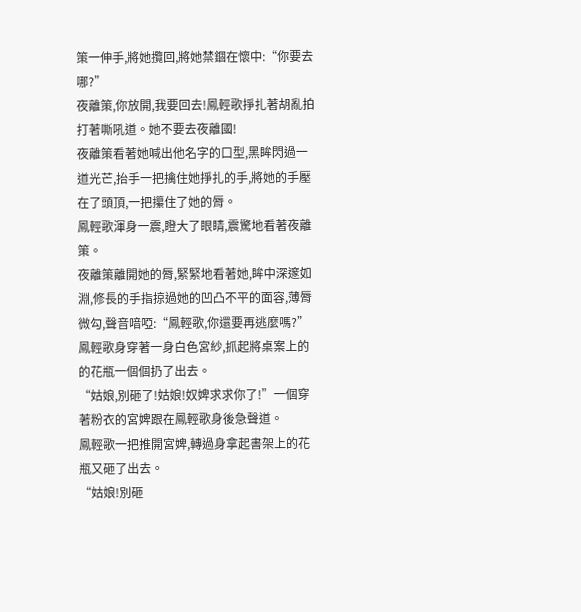策一伸手,將她攬回,將她禁錮在懷中:“你要去哪?”
夜離策,你放開,我要回去!鳳輕歌掙扎著胡亂拍打著嘶吼道。她不要去夜離國!
夜離策看著她喊出他名字的口型,黑眸閃過一道光芒,抬手一把擒住她掙扎的手,將她的手壓在了頭頂,一把攥住了她的脣。
鳳輕歌渾身一震,瞪大了眼睛,震驚地看著夜離策。
夜離策離開她的脣,緊緊地看著她,眸中深邃如淵,修長的手指掠過她的凹凸不平的面容,薄脣微勾,聲音喑啞:“鳳輕歌,你還要再逃麼嗎?”
鳳輕歌身穿著一身白色宮紗,抓起將桌案上的的花瓶一個個扔了出去。
“姑娘,別砸了!姑娘!奴婢求求你了!”一個穿著粉衣的宮婢跟在鳳輕歌身後急聲道。
鳳輕歌一把推開宮婢,轉過身拿起書架上的花瓶又砸了出去。
“姑娘!別砸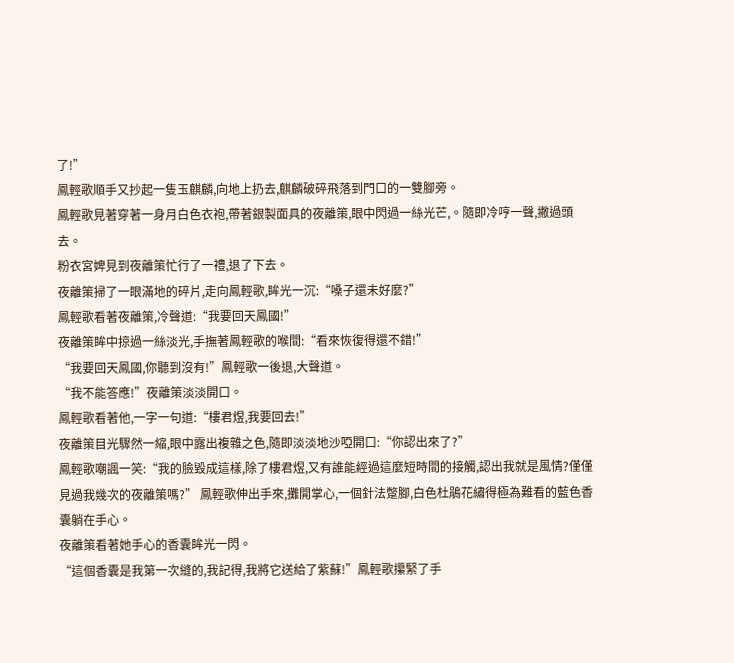了!”
鳳輕歌順手又抄起一隻玉麒麟,向地上扔去,麒麟破碎飛落到門口的一雙腳旁。
鳳輕歌見著穿著一身月白色衣袍,帶著銀製面具的夜離策,眼中閃過一絲光芒,。隨即冷哼一聲,撇過頭去。
粉衣宮婢見到夜離策忙行了一禮,退了下去。
夜離策掃了一眼滿地的碎片,走向鳳輕歌,眸光一沉:“嗓子還未好麼?”
鳳輕歌看著夜離策,冷聲道:“我要回天鳳國!”
夜離策眸中掠過一絲淡光,手撫著鳳輕歌的喉間:“看來恢復得還不錯!”
“我要回天鳳國,你聽到沒有!”鳳輕歌一後退,大聲道。
“我不能答應!”夜離策淡淡開口。
鳳輕歌看著他,一字一句道:“樓君煜,我要回去!”
夜離策目光驟然一縮,眼中露出複雜之色,隨即淡淡地沙啞開口:“你認出來了?”
鳳輕歌嘲諷一笑:“我的臉毀成這樣,除了樓君煜,又有誰能經過這麼短時間的接觸,認出我就是風情?僅僅見過我幾次的夜離策嗎?” 鳳輕歌伸出手來,攤開掌心,一個針法蹩腳,白色杜鵑花繡得極為難看的藍色香囊躺在手心。
夜離策看著她手心的香囊眸光一閃。
“這個香囊是我第一次縫的,我記得,我將它送給了紫蘇!”鳳輕歌攥緊了手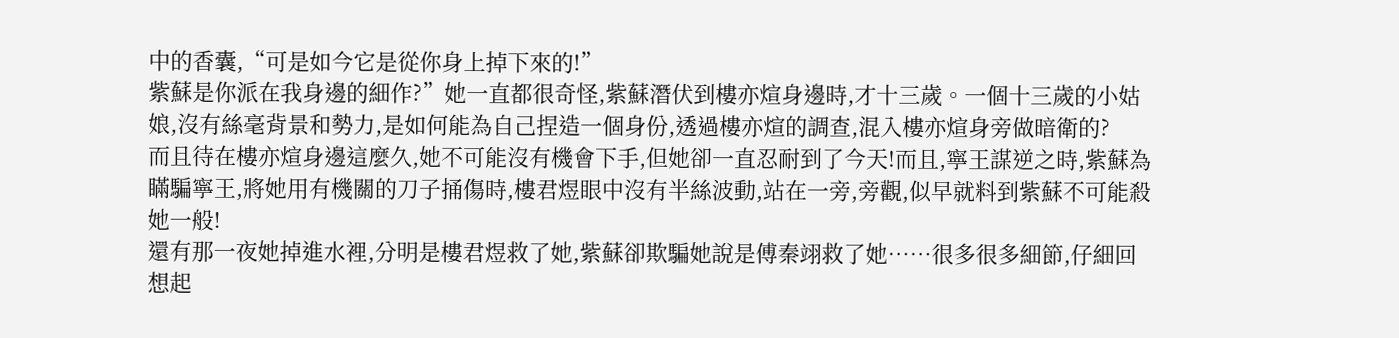中的香囊,“可是如今它是從你身上掉下來的!”
紫蘇是你派在我身邊的細作?”她一直都很奇怪,紫蘇潛伏到樓亦煊身邊時,才十三歲。一個十三歲的小姑娘,沒有絲毫背景和勢力,是如何能為自己捏造一個身份,透過樓亦煊的調查,混入樓亦煊身旁做暗衛的?
而且待在樓亦煊身邊這麼久,她不可能沒有機會下手,但她卻一直忍耐到了今天!而且,寧王謀逆之時,紫蘇為瞞騙寧王,將她用有機關的刀子捅傷時,樓君煜眼中沒有半絲波動,站在一旁,旁觀,似早就料到紫蘇不可能殺她一般!
還有那一夜她掉進水裡,分明是樓君煜救了她,紫蘇卻欺騙她說是傅秦翊救了她……很多很多細節,仔細回想起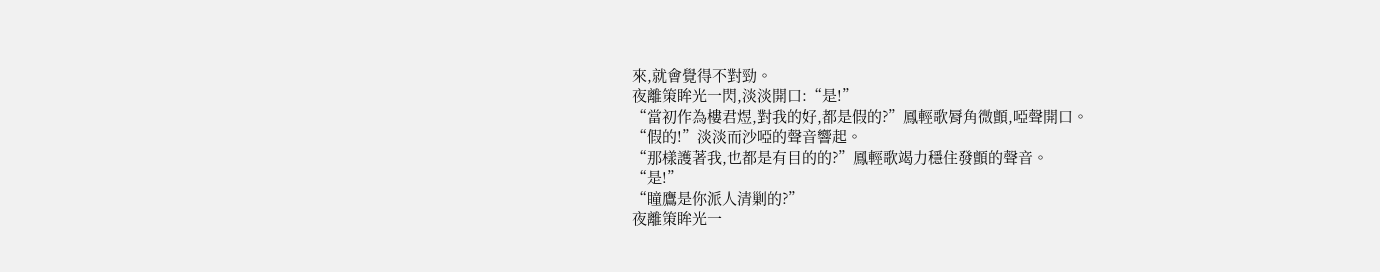來,就會覺得不對勁。
夜離策眸光一閃,淡淡開口:“是!”
“當初作為樓君煜,對我的好,都是假的?”鳳輕歌脣角微顫,啞聲開口。
“假的!”淡淡而沙啞的聲音響起。
“那樣護著我,也都是有目的的?”鳳輕歌竭力穩住發顫的聲音。
“是!”
“瞳鷹是你派人清剿的?”
夜離策眸光一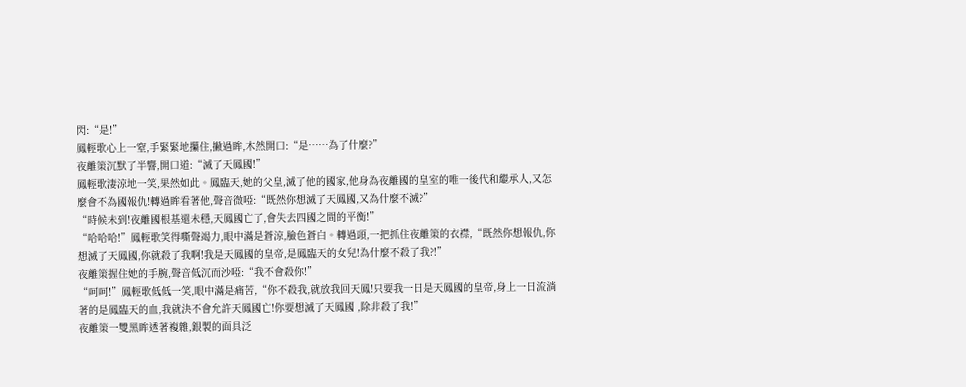閃:“是!”
鳳輕歌心上一窒,手緊緊地攥住,撇過眸,木然開口:“是……為了什麼?”
夜離策沉默了半響,開口道:“滅了天鳳國!”
鳳輕歌淒涼地一笑,果然如此。鳳臨天,她的父皇,滅了他的國家,他身為夜離國的皇室的唯一後代和繼承人,又怎麼會不為國報仇!轉過眸看著他,聲音微啞:“既然你想滅了天鳳國,又為什麼不滅?”
“時候未到!夜離國根基還未穩,天鳳國亡了,會失去四國之間的平衡!”
“哈哈哈!”鳳輕歌笑得嘶聲竭力,眼中滿是蒼涼,臉色蒼白。轉過頭,一把抓住夜離策的衣襟,“既然你想報仇,你想滅了天鳳國,你就殺了我啊!我是天鳳國的皇帝,是鳳臨天的女兒!為什麼不殺了我?!”
夜離策握住她的手腕,聲音低沉而沙啞:“我不會殺你!”
“呵呵!”鳳輕歌低低一笑,眼中滿是痛苦,“你不殺我,就放我回天鳳!只要我一日是天鳳國的皇帝,身上一日流淌著的是鳳臨天的血,我就決不會允許天鳳國亡!你要想滅了天鳳國 ,除非殺了我!”
夜離策一雙黑眸透著複雜,銀製的面具泛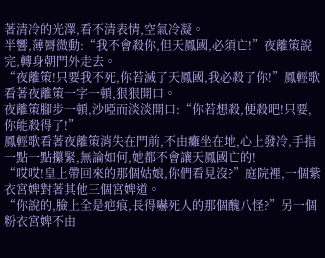著清冷的光澤,看不清表情,空氣冷凝。
半響,薄脣微動:“我不會殺你,但天鳳國,必須亡!”夜離策說完,轉身朝門外走去。
“夜離策!只要我不死,你若滅了天鳳國,我必殺了你!”鳳輕歌看著夜離策一字一頓,狠狠開口。
夜離策腳步一頓,沙啞而淡淡開口:“你若想殺,便殺吧!只要,你能殺得了!”
鳳輕歌看著夜離策消失在門前,不由癱坐在地,心上發冷,手指一點一點攥緊,無論如何,她都不會讓天鳳國亡的!
“哎哎!皇上帶回來的那個姑娘,你們看見沒?”庭院裡,一個紫衣宮婢對著其他三個宮婢道。
“你說的,臉上全是疤痕,長得嚇死人的那個醜八怪?”另一個粉衣宮婢不由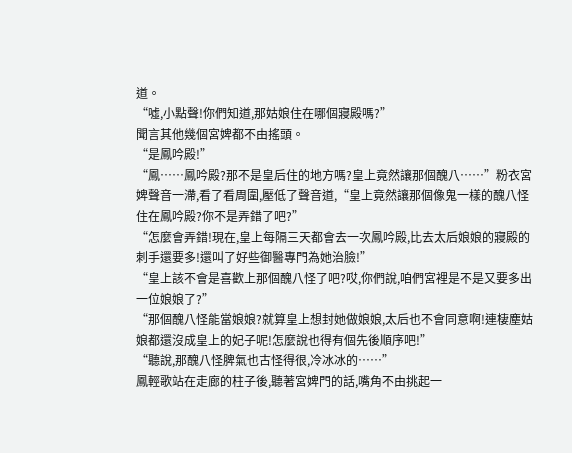道。
“噓,小點聲!你們知道,那姑娘住在哪個寢殿嗎?”
聞言其他幾個宮婢都不由搖頭。
“是鳳吟殿!”
“鳳……鳳吟殿?那不是皇后住的地方嗎?皇上竟然讓那個醜八……”粉衣宮婢聲音一滯,看了看周圍,壓低了聲音道,“皇上竟然讓那個像鬼一樣的醜八怪住在鳳吟殿?你不是弄錯了吧?”
“怎麼會弄錯!現在,皇上每隔三天都會去一次鳳吟殿,比去太后娘娘的寢殿的刺手還要多!還叫了好些御醫專門為她治臉!”
“皇上該不會是喜歡上那個醜八怪了吧?哎,你們說,咱們宮裡是不是又要多出一位娘娘了?”
“那個醜八怪能當娘娘?就算皇上想封她做娘娘,太后也不會同意啊!連棲塵姑娘都還沒成皇上的妃子呢!怎麼說也得有個先後順序吧!”
“聽說,那醜八怪脾氣也古怪得很,冷冰冰的……”
鳳輕歌站在走廊的柱子後,聽著宮婢門的話,嘴角不由挑起一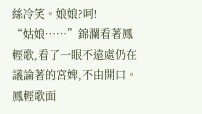絲冷笑。娘娘?呵!
“姑娘……”錦瀾看著鳳輕歌,看了一眼不遠處仍在議論著的宮婢,不由開口。
鳳輕歌面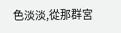色淡淡,從那群宮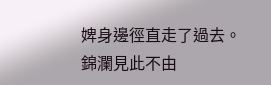婢身邊徑直走了過去。錦瀾見此不由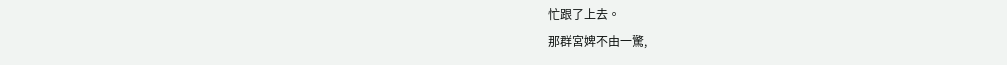忙跟了上去。
那群宮婢不由一驚,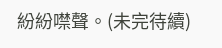紛紛噤聲。(未完待續)